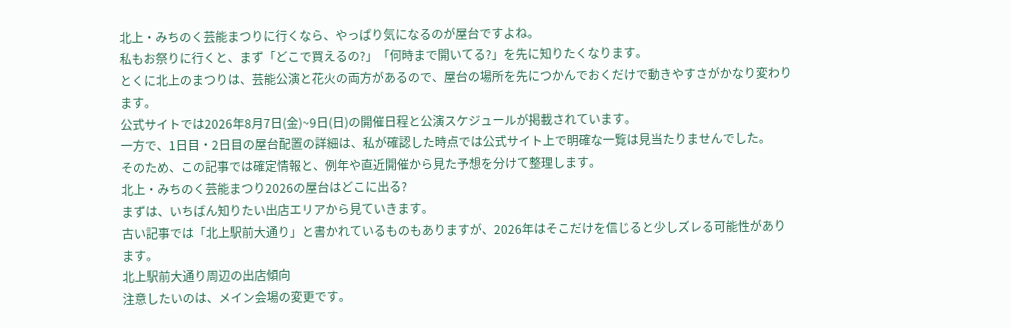北上・みちのく芸能まつりに行くなら、やっぱり気になるのが屋台ですよね。
私もお祭りに行くと、まず「どこで買えるの?」「何時まで開いてる?」を先に知りたくなります。
とくに北上のまつりは、芸能公演と花火の両方があるので、屋台の場所を先につかんでおくだけで動きやすさがかなり変わります。
公式サイトでは2026年8月7日(金)~9日(日)の開催日程と公演スケジュールが掲載されています。
一方で、1日目・2日目の屋台配置の詳細は、私が確認した時点では公式サイト上で明確な一覧は見当たりませんでした。
そのため、この記事では確定情報と、例年や直近開催から見た予想を分けて整理します。
北上・みちのく芸能まつり2026の屋台はどこに出る?
まずは、いちばん知りたい出店エリアから見ていきます。
古い記事では「北上駅前大通り」と書かれているものもありますが、2026年はそこだけを信じると少しズレる可能性があります。
北上駅前大通り周辺の出店傾向
注意したいのは、メイン会場の変更です。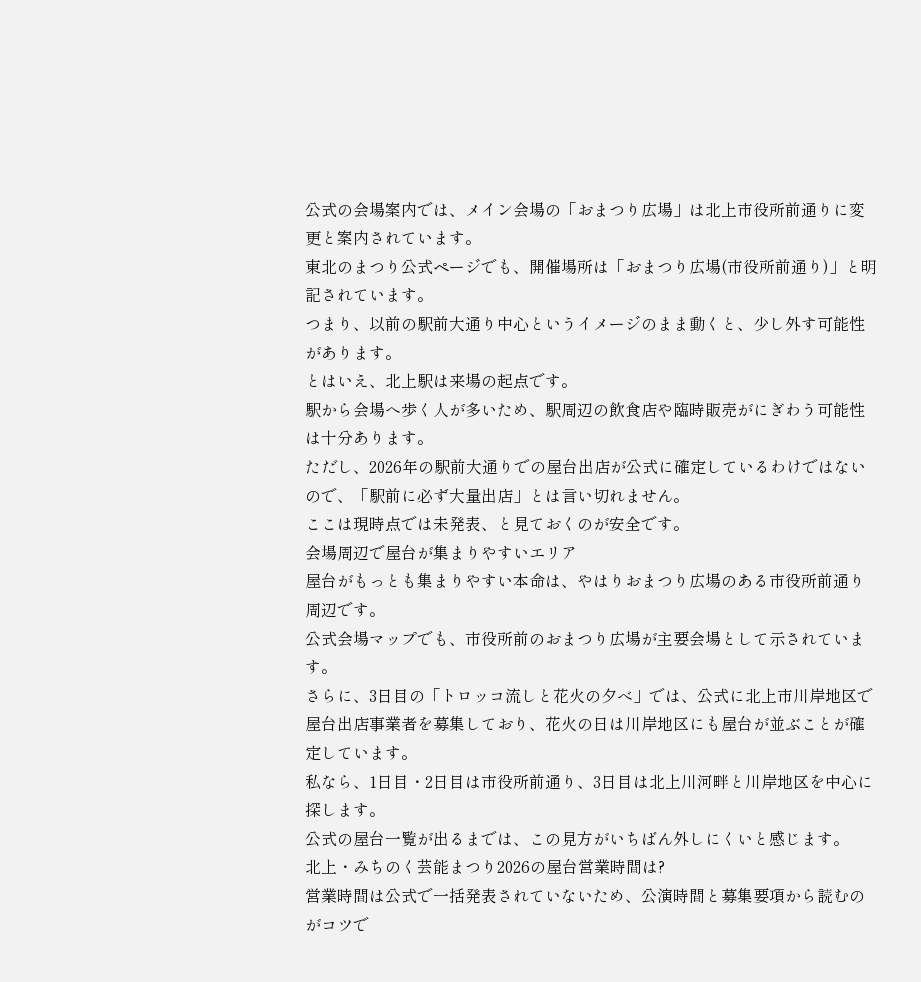公式の会場案内では、メイン会場の「おまつり広場」は北上市役所前通りに変更と案内されています。
東北のまつり公式ページでも、開催場所は「おまつり広場(市役所前通り)」と明記されています。
つまり、以前の駅前大通り中心というイメージのまま動くと、少し外す可能性があります。
とはいえ、北上駅は来場の起点です。
駅から会場へ歩く人が多いため、駅周辺の飲食店や臨時販売がにぎわう可能性は十分あります。
ただし、2026年の駅前大通りでの屋台出店が公式に確定しているわけではないので、「駅前に必ず大量出店」とは言い切れません。
ここは現時点では未発表、と見ておくのが安全です。
会場周辺で屋台が集まりやすいエリア
屋台がもっとも集まりやすい本命は、やはりおまつり広場のある市役所前通り周辺です。
公式会場マップでも、市役所前のおまつり広場が主要会場として示されています。
さらに、3日目の「トロッコ流しと花火の夕べ」では、公式に北上市川岸地区で屋台出店事業者を募集しており、花火の日は川岸地区にも屋台が並ぶことが確定しています。
私なら、1日目・2日目は市役所前通り、3日目は北上川河畔と川岸地区を中心に探します。
公式の屋台一覧が出るまでは、この見方がいちばん外しにくいと感じます。
北上・みちのく芸能まつり2026の屋台営業時間は?
営業時間は公式で一括発表されていないため、公演時間と募集要項から読むのがコツで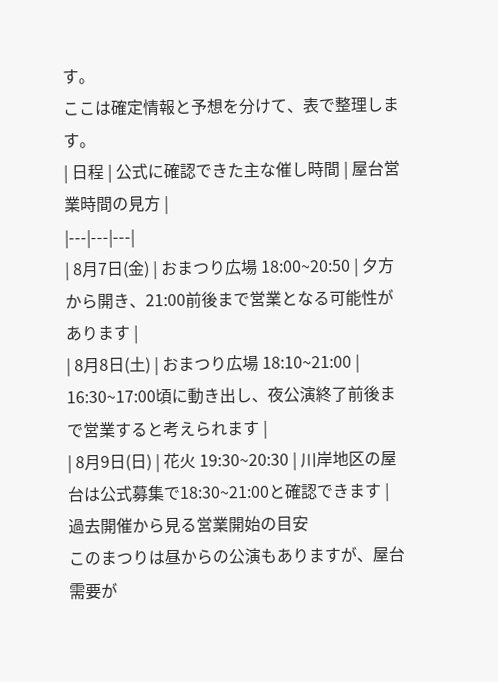す。
ここは確定情報と予想を分けて、表で整理します。
| 日程 | 公式に確認できた主な催し時間 | 屋台営業時間の見方 |
|---|---|---|
| 8月7日(金) | おまつり広場 18:00~20:50 | 夕方から開き、21:00前後まで営業となる可能性があります |
| 8月8日(土) | おまつり広場 18:10~21:00 | 16:30~17:00頃に動き出し、夜公演終了前後まで営業すると考えられます |
| 8月9日(日) | 花火 19:30~20:30 | 川岸地区の屋台は公式募集で18:30~21:00と確認できます |
過去開催から見る営業開始の目安
このまつりは昼からの公演もありますが、屋台需要が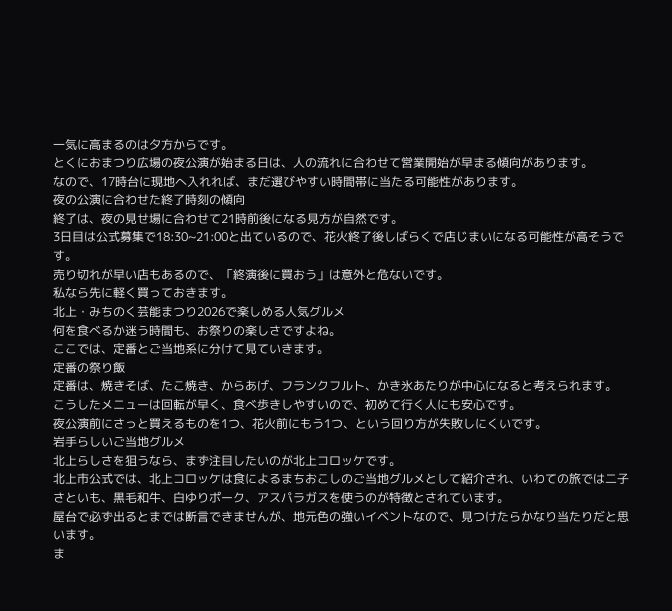一気に高まるのは夕方からです。
とくにおまつり広場の夜公演が始まる日は、人の流れに合わせて営業開始が早まる傾向があります。
なので、17時台に現地へ入れれば、まだ選びやすい時間帯に当たる可能性があります。
夜の公演に合わせた終了時刻の傾向
終了は、夜の見せ場に合わせて21時前後になる見方が自然です。
3日目は公式募集で18:30~21:00と出ているので、花火終了後しばらくで店じまいになる可能性が高そうです。
売り切れが早い店もあるので、「終演後に買おう」は意外と危ないです。
私なら先に軽く買っておきます。
北上・みちのく芸能まつり2026で楽しめる人気グルメ
何を食べるか迷う時間も、お祭りの楽しさですよね。
ここでは、定番とご当地系に分けて見ていきます。
定番の祭り飯
定番は、焼きそば、たこ焼き、からあげ、フランクフルト、かき氷あたりが中心になると考えられます。
こうしたメニューは回転が早く、食べ歩きしやすいので、初めて行く人にも安心です。
夜公演前にさっと買えるものを1つ、花火前にもう1つ、という回り方が失敗しにくいです。
岩手らしいご当地グルメ
北上らしさを狙うなら、まず注目したいのが北上コロッケです。
北上市公式では、北上コロッケは食によるまちおこしのご当地グルメとして紹介され、いわての旅では二子さといも、黒毛和牛、白ゆりポーク、アスパラガスを使うのが特徴とされています。
屋台で必ず出るとまでは断言できませんが、地元色の強いイベントなので、見つけたらかなり当たりだと思います。
ま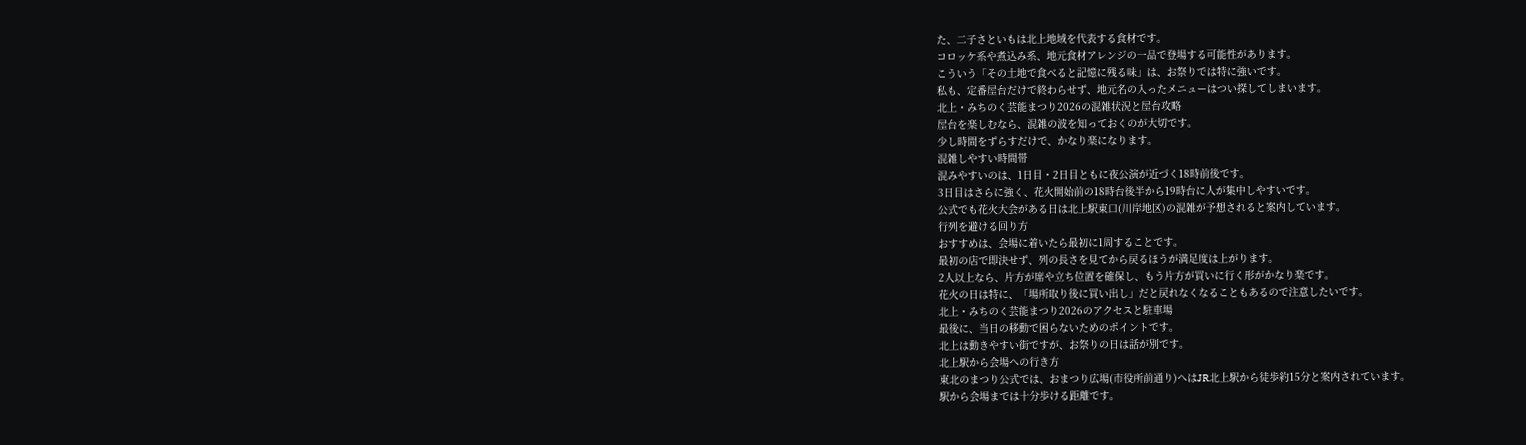た、二子さといもは北上地域を代表する食材です。
コロッケ系や煮込み系、地元食材アレンジの一品で登場する可能性があります。
こういう「その土地で食べると記憶に残る味」は、お祭りでは特に強いです。
私も、定番屋台だけで終わらせず、地元名の入ったメニューはつい探してしまいます。
北上・みちのく芸能まつり2026の混雑状況と屋台攻略
屋台を楽しむなら、混雑の波を知っておくのが大切です。
少し時間をずらすだけで、かなり楽になります。
混雑しやすい時間帯
混みやすいのは、1日目・2日目ともに夜公演が近づく18時前後です。
3日目はさらに強く、花火開始前の18時台後半から19時台に人が集中しやすいです。
公式でも花火大会がある日は北上駅東口(川岸地区)の混雑が予想されると案内しています。
行列を避ける回り方
おすすめは、会場に着いたら最初に1周することです。
最初の店で即決せず、列の長さを見てから戻るほうが満足度は上がります。
2人以上なら、片方が席や立ち位置を確保し、もう片方が買いに行く形がかなり楽です。
花火の日は特に、「場所取り後に買い出し」だと戻れなくなることもあるので注意したいです。
北上・みちのく芸能まつり2026のアクセスと駐車場
最後に、当日の移動で困らないためのポイントです。
北上は動きやすい街ですが、お祭りの日は話が別です。
北上駅から会場への行き方
東北のまつり公式では、おまつり広場(市役所前通り)へはJR北上駅から徒歩約15分と案内されています。
駅から会場までは十分歩ける距離です。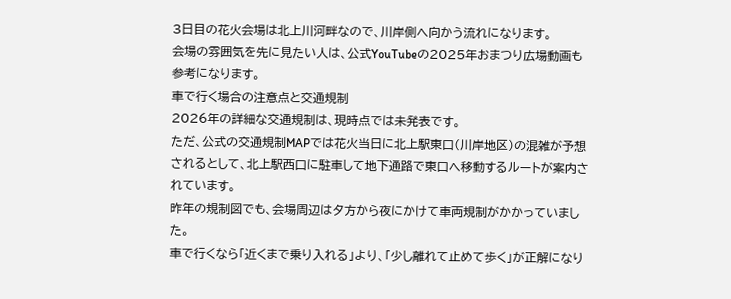3日目の花火会場は北上川河畔なので、川岸側へ向かう流れになります。
会場の雰囲気を先に見たい人は、公式YouTubeの2025年おまつり広場動画も参考になります。
車で行く場合の注意点と交通規制
2026年の詳細な交通規制は、現時点では未発表です。
ただ、公式の交通規制MAPでは花火当日に北上駅東口(川岸地区)の混雑が予想されるとして、北上駅西口に駐車して地下通路で東口へ移動するルートが案内されています。
昨年の規制図でも、会場周辺は夕方から夜にかけて車両規制がかかっていました。
車で行くなら「近くまで乗り入れる」より、「少し離れて止めて歩く」が正解になり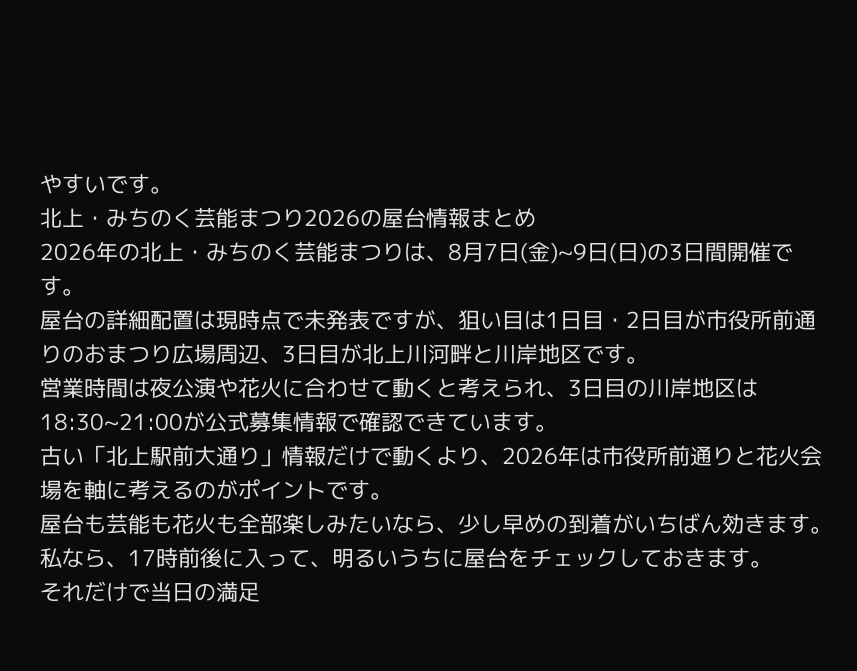やすいです。
北上・みちのく芸能まつり2026の屋台情報まとめ
2026年の北上・みちのく芸能まつりは、8月7日(金)~9日(日)の3日間開催です。
屋台の詳細配置は現時点で未発表ですが、狙い目は1日目・2日目が市役所前通りのおまつり広場周辺、3日目が北上川河畔と川岸地区です。
営業時間は夜公演や花火に合わせて動くと考えられ、3日目の川岸地区は18:30~21:00が公式募集情報で確認できています。
古い「北上駅前大通り」情報だけで動くより、2026年は市役所前通りと花火会場を軸に考えるのがポイントです。
屋台も芸能も花火も全部楽しみたいなら、少し早めの到着がいちばん効きます。
私なら、17時前後に入って、明るいうちに屋台をチェックしておきます。
それだけで当日の満足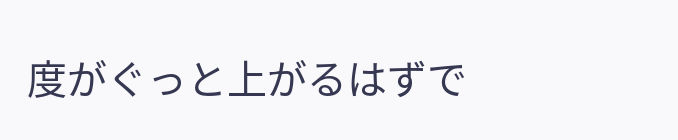度がぐっと上がるはずで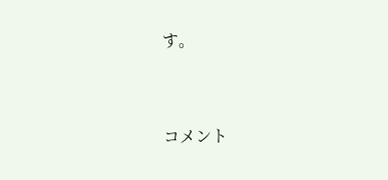す。


コメント